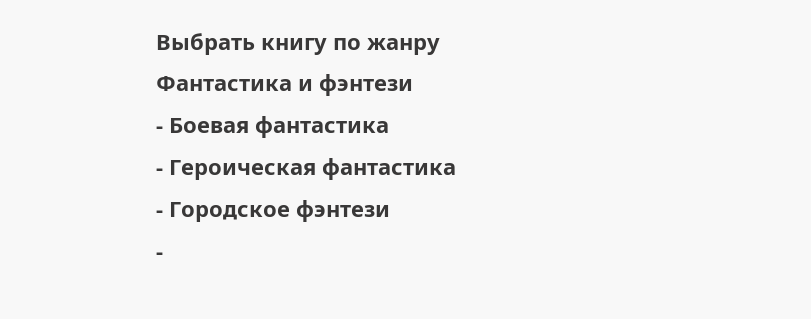Выбрать книгу по жанру
Фантастика и фэнтези
- Боевая фантастика
- Героическая фантастика
- Городское фэнтези
-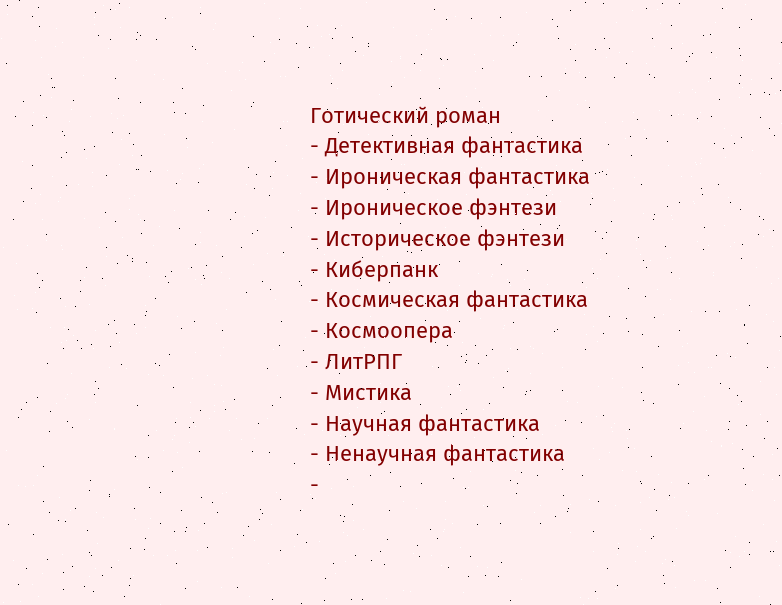Готический роман
- Детективная фантастика
- Ироническая фантастика
- Ироническое фэнтези
- Историческое фэнтези
- Киберпанк
- Космическая фантастика
- Космоопера
- ЛитРПГ
- Мистика
- Научная фантастика
- Ненаучная фантастика
-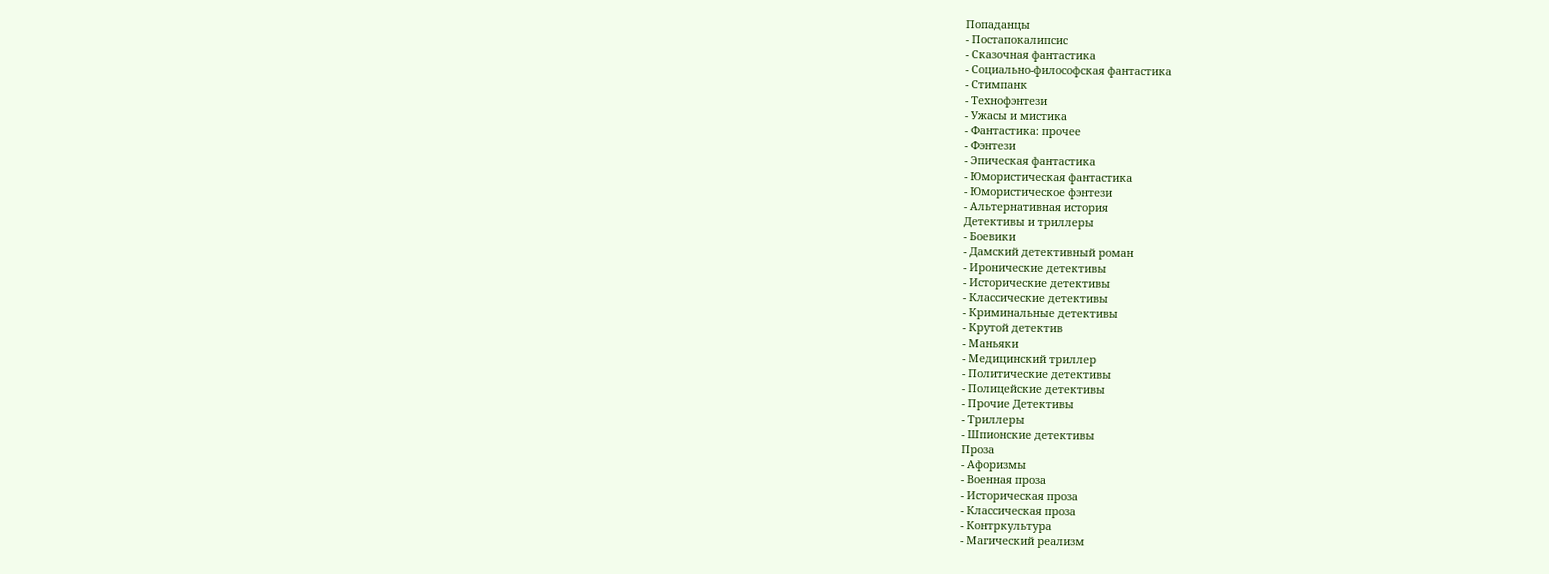Попаданцы
- Постапокалипсис
- Сказочная фантастика
- Социально-философская фантастика
- Стимпанк
- Технофэнтези
- Ужасы и мистика
- Фантастика: прочее
- Фэнтези
- Эпическая фантастика
- Юмористическая фантастика
- Юмористическое фэнтези
- Альтернативная история
Детективы и триллеры
- Боевики
- Дамский детективный роман
- Иронические детективы
- Исторические детективы
- Классические детективы
- Криминальные детективы
- Крутой детектив
- Маньяки
- Медицинский триллер
- Политические детективы
- Полицейские детективы
- Прочие Детективы
- Триллеры
- Шпионские детективы
Проза
- Афоризмы
- Военная проза
- Историческая проза
- Классическая проза
- Контркультура
- Магический реализм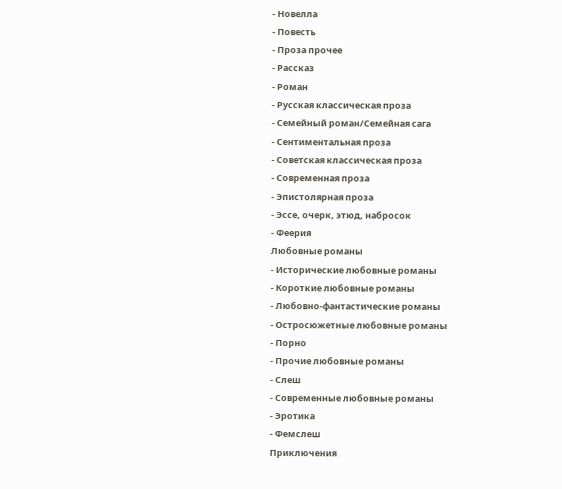- Новелла
- Повесть
- Проза прочее
- Рассказ
- Роман
- Русская классическая проза
- Семейный роман/Семейная сага
- Сентиментальная проза
- Советская классическая проза
- Современная проза
- Эпистолярная проза
- Эссе, очерк, этюд, набросок
- Феерия
Любовные романы
- Исторические любовные романы
- Короткие любовные романы
- Любовно-фантастические романы
- Остросюжетные любовные романы
- Порно
- Прочие любовные романы
- Слеш
- Современные любовные романы
- Эротика
- Фемслеш
Приключения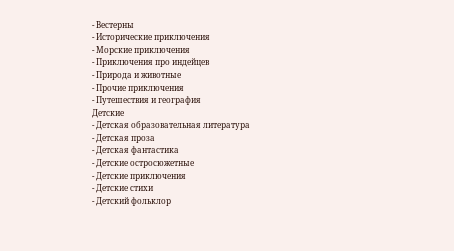- Вестерны
- Исторические приключения
- Морские приключения
- Приключения про индейцев
- Природа и животные
- Прочие приключения
- Путешествия и география
Детские
- Детская образовательная литература
- Детская проза
- Детская фантастика
- Детские остросюжетные
- Детские приключения
- Детские стихи
- Детский фольклор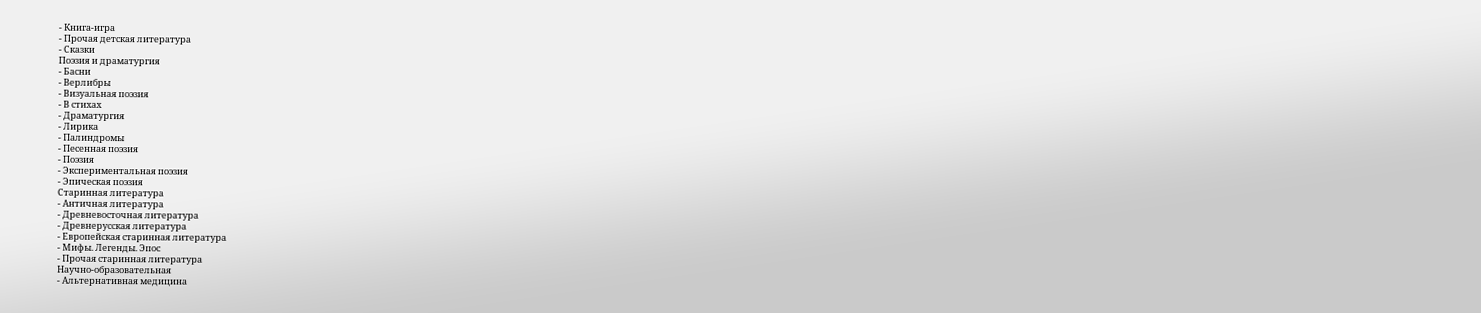- Книга-игра
- Прочая детская литература
- Сказки
Поэзия и драматургия
- Басни
- Верлибры
- Визуальная поэзия
- В стихах
- Драматургия
- Лирика
- Палиндромы
- Песенная поэзия
- Поэзия
- Экспериментальная поэзия
- Эпическая поэзия
Старинная литература
- Античная литература
- Древневосточная литература
- Древнерусская литература
- Европейская старинная литература
- Мифы. Легенды. Эпос
- Прочая старинная литература
Научно-образовательная
- Альтернативная медицина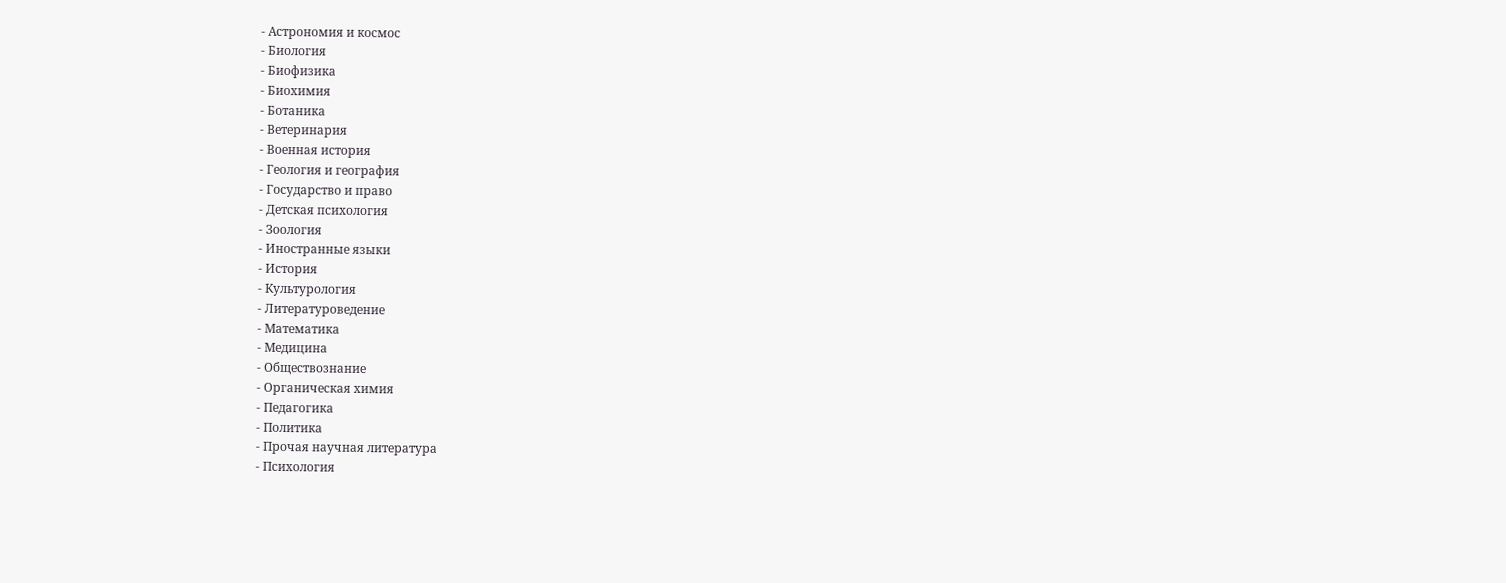- Астрономия и космос
- Биология
- Биофизика
- Биохимия
- Ботаника
- Ветеринария
- Военная история
- Геология и география
- Государство и право
- Детская психология
- Зоология
- Иностранные языки
- История
- Культурология
- Литературоведение
- Математика
- Медицина
- Обществознание
- Органическая химия
- Педагогика
- Политика
- Прочая научная литература
- Психология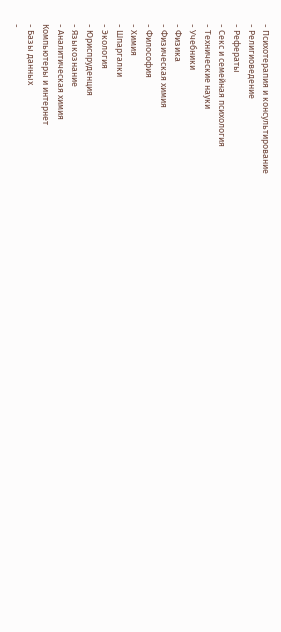- Психотерапия и консультирование
- Религиоведение
- Рефераты
- Секс и семейная психология
- Технические науки
- Учебники
- Физика
- Физическая химия
- Философия
- Химия
- Шпаргалки
- Экология
- Юриспруденция
- Языкознание
- Аналитическая химия
Компьютеры и интернет
- Базы данных
-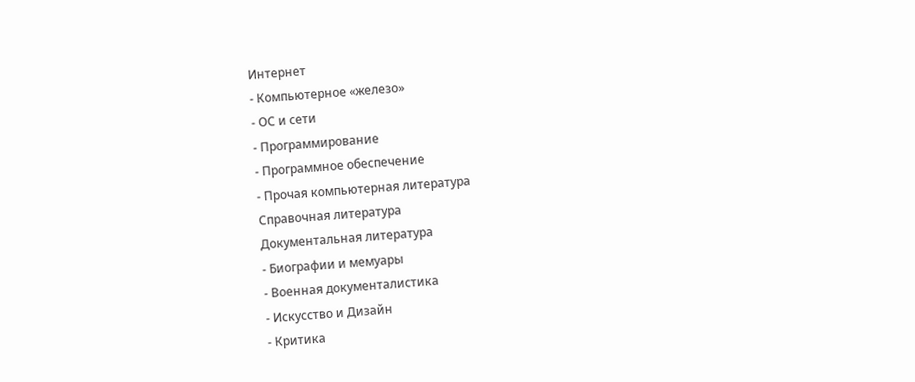Интернет
- Компьютерное «железо»
- ОС и сети
- Программирование
- Программное обеспечение
- Прочая компьютерная литература
Справочная литература
Документальная литература
- Биографии и мемуары
- Военная документалистика
- Искусство и Дизайн
- Критика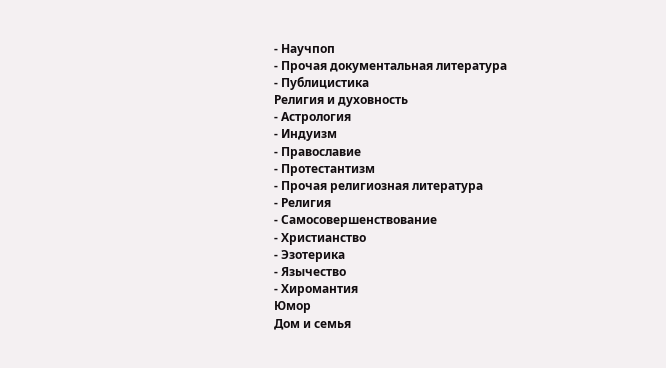- Научпоп
- Прочая документальная литература
- Публицистика
Религия и духовность
- Астрология
- Индуизм
- Православие
- Протестантизм
- Прочая религиозная литература
- Религия
- Самосовершенствование
- Христианство
- Эзотерика
- Язычество
- Хиромантия
Юмор
Дом и семья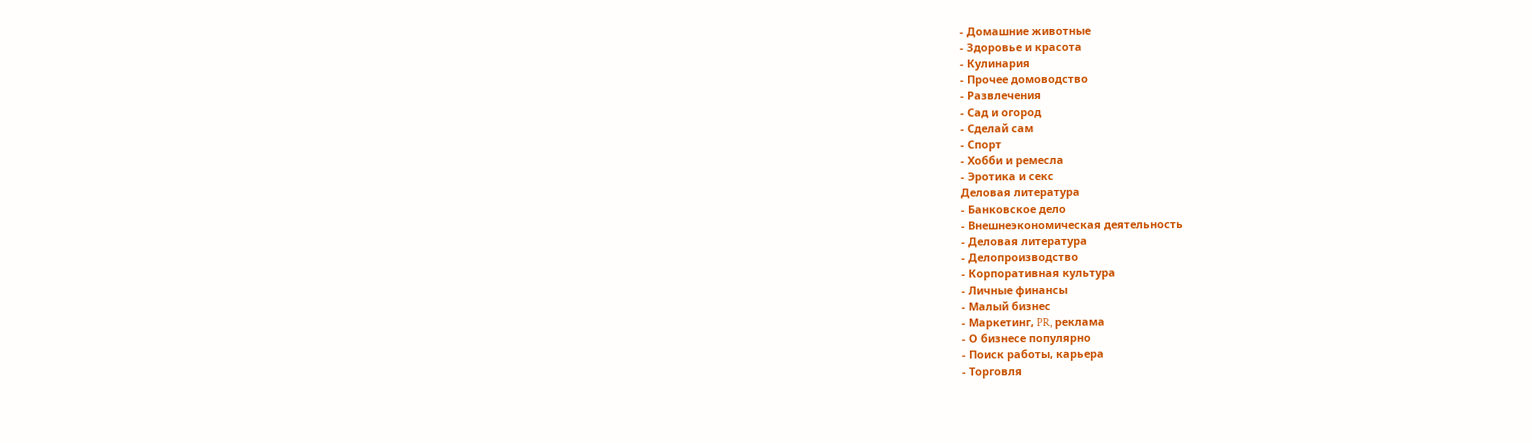- Домашние животные
- Здоровье и красота
- Кулинария
- Прочее домоводство
- Развлечения
- Сад и огород
- Сделай сам
- Спорт
- Хобби и ремесла
- Эротика и секс
Деловая литература
- Банковское дело
- Внешнеэкономическая деятельность
- Деловая литература
- Делопроизводство
- Корпоративная культура
- Личные финансы
- Малый бизнес
- Маркетинг, PR, реклама
- О бизнесе популярно
- Поиск работы, карьера
- Торговля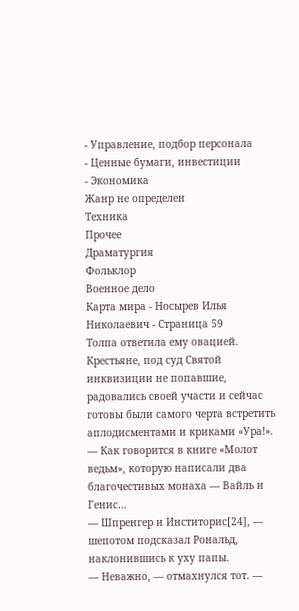- Управление, подбор персонала
- Ценные бумаги, инвестиции
- Экономика
Жанр не определен
Техника
Прочее
Драматургия
Фольклор
Военное дело
Карта мира - Носырев Илья Николаевич - Страница 59
Толпа ответила ему овацией. Крестьяне, под суд Святой инквизиции не попавшие, радовались своей участи и сейчас готовы были самого черта встретить аплодисментами и криками «Ура!».
— Как говорится в книге «Молот ведьм», которую написали два благочестивых монаха — Вайль и Генис…
— Шпренгер и Инститорис[24], — шепотом подсказал Рональд, наклонившись к уху папы.
— Неважно, — отмахнулся тот. —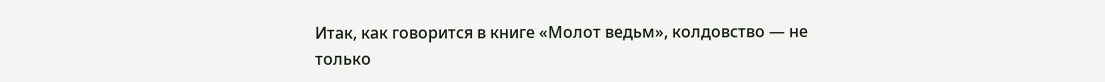Итак, как говорится в книге «Молот ведьм», колдовство — не только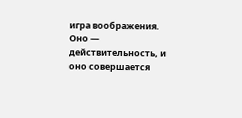игра воображения. Оно — действительность, и оно совершается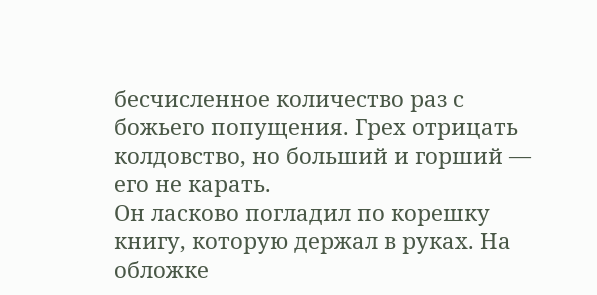бесчисленное количество раз с божьего попущения. Грех отрицать колдовство, но больший и горший — его не карать.
Он ласково погладил по корешку книгу, которую держал в руках. На обложке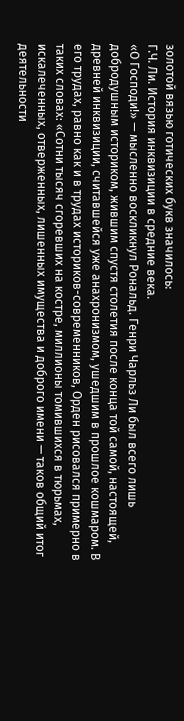золотой вязью готических букв значилось:
Г.Ч. Ли. История инквизиции в средние века.
«О Господи!» — мысленно воскликнул Рональд. Генри Чарльз Ли был всего лишь добродушным историком, жившим спустя столетия после конца той самой, настоящей, древней инквизиции, считавшейся уже анахронизмом, ушедшим в прошлое кошмаром. В его трудах, равно как и в трудах историков-современников, Орден рисовался примерно в таких словах: «Сотни тысяч сгоревших на костре, миллионы томившихся в тюрьмах, искалеченных, отверженных, лишенных имущества и доброго имени — таков общий итог деятельности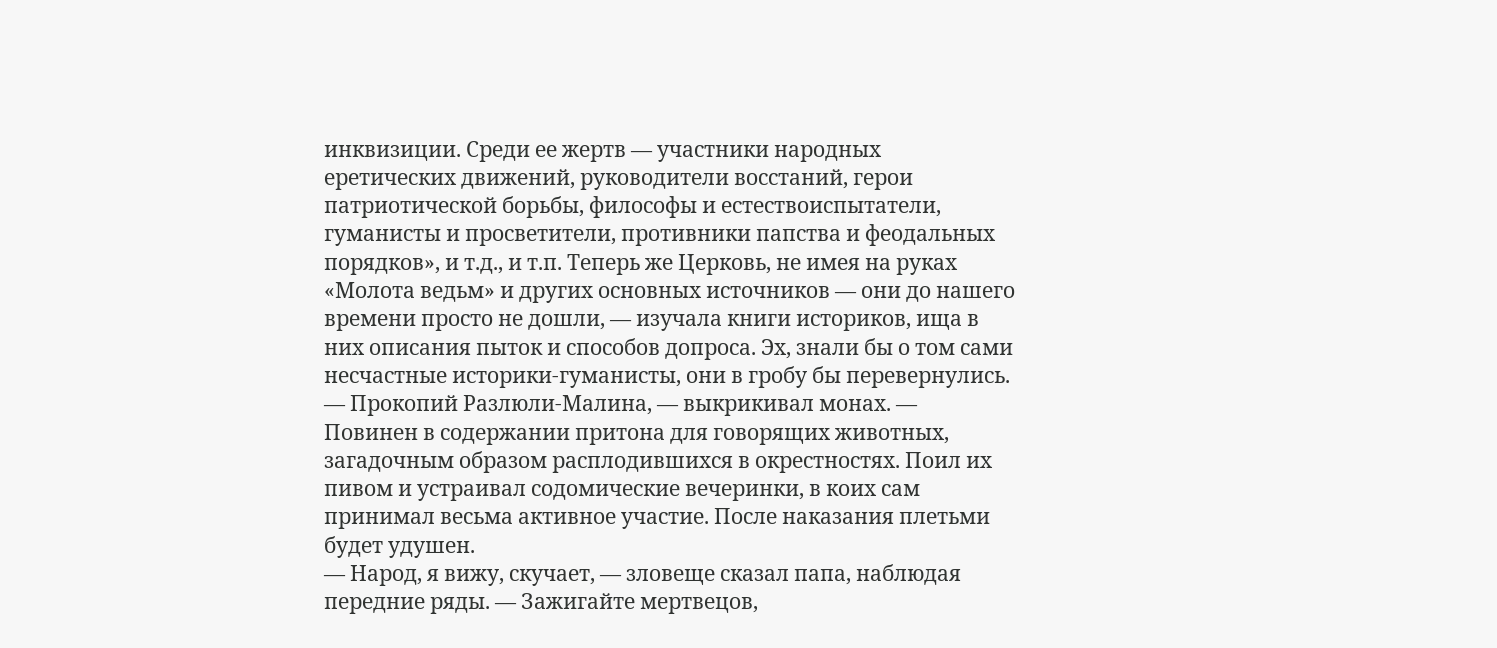инквизиции. Среди ее жертв — участники народных еретических движений, руководители восстаний, герои патриотической борьбы, философы и естествоиспытатели, гуманисты и просветители, противники папства и феодальных порядков», и т.д., и т.п. Теперь же Церковь, не имея на руках «Молота ведьм» и других основных источников — они до нашего времени просто не дошли, — изучала книги историков, ища в них описания пыток и способов допроса. Эх, знали бы о том сами несчастные историки-гуманисты, они в гробу бы перевернулись.
— Прокопий Разлюли-Малина, — выкрикивал монах. — Повинен в содержании притона для говорящих животных, загадочным образом расплодившихся в окрестностях. Поил их пивом и устраивал содомические вечеринки, в коих сам принимал весьма активное участие. После наказания плетьми будет удушен.
— Народ, я вижу, скучает, — зловеще сказал папа, наблюдая передние ряды. — Зажигайте мертвецов,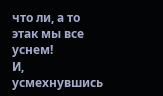что ли, а то этак мы все уснем!
И, усмехнувшись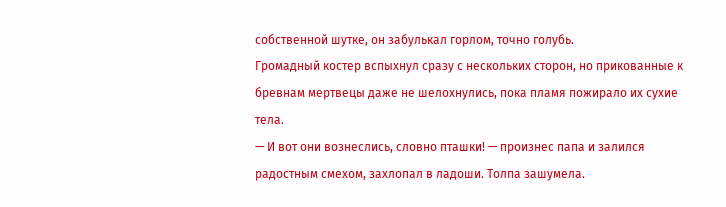собственной шутке, он забулькал горлом, точно голубь.
Громадный костер вспыхнул сразу с нескольких сторон, но прикованные к бревнам мертвецы даже не шелохнулись, пока пламя пожирало их сухие тела.
— И вот они вознеслись, словно пташки! — произнес папа и залился радостным смехом, захлопал в ладоши. Толпа зашумела.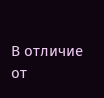В отличие от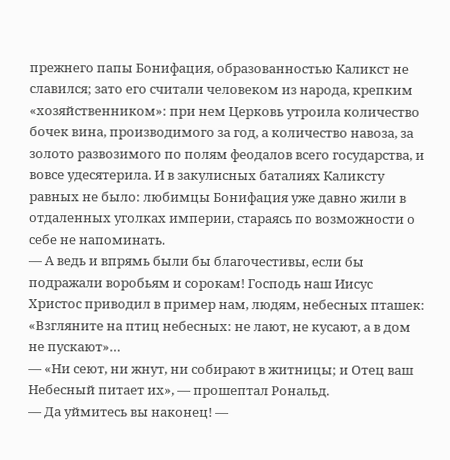прежнего папы Бонифация, образованностью Каликст не славился; зато его считали человеком из народа, крепким «хозяйственником»: при нем Церковь утроила количество бочек вина, производимого за год, а количество навоза, за золото развозимого по полям феодалов всего государства, и вовсе удесятерила. И в закулисных баталиях Каликсту равных не было: любимцы Бонифация уже давно жили в отдаленных уголках империи, стараясь по возможности о себе не напоминать.
— А ведь и впрямь были бы благочестивы, если бы подражали воробьям и сорокам! Господь наш Иисус Христос приводил в пример нам, людям, небесных пташек:
«Взгляните на птиц небесных: не лают, не кусают, а в дом не пускают»…
— «Ни сеют, ни жнут, ни собирают в житницы; и Отец ваш Небесный питает их», — прошептал Рональд.
— Да уймитесь вы наконец! —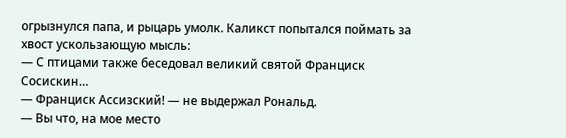огрызнулся папа, и рыцарь умолк. Каликст попытался поймать за хвост ускользающую мысль:
— С птицами также беседовал великий святой Франциск Сосискин…
— Франциск Ассизский! — не выдержал Рональд.
— Вы что, на мое место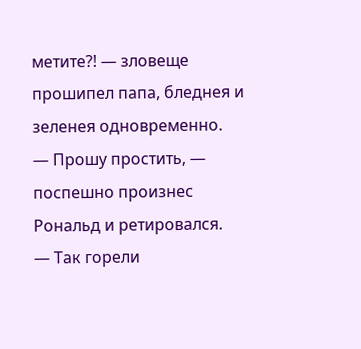метите?! — зловеще прошипел папа, бледнея и зеленея одновременно.
— Прошу простить, — поспешно произнес Рональд и ретировался.
— Так горели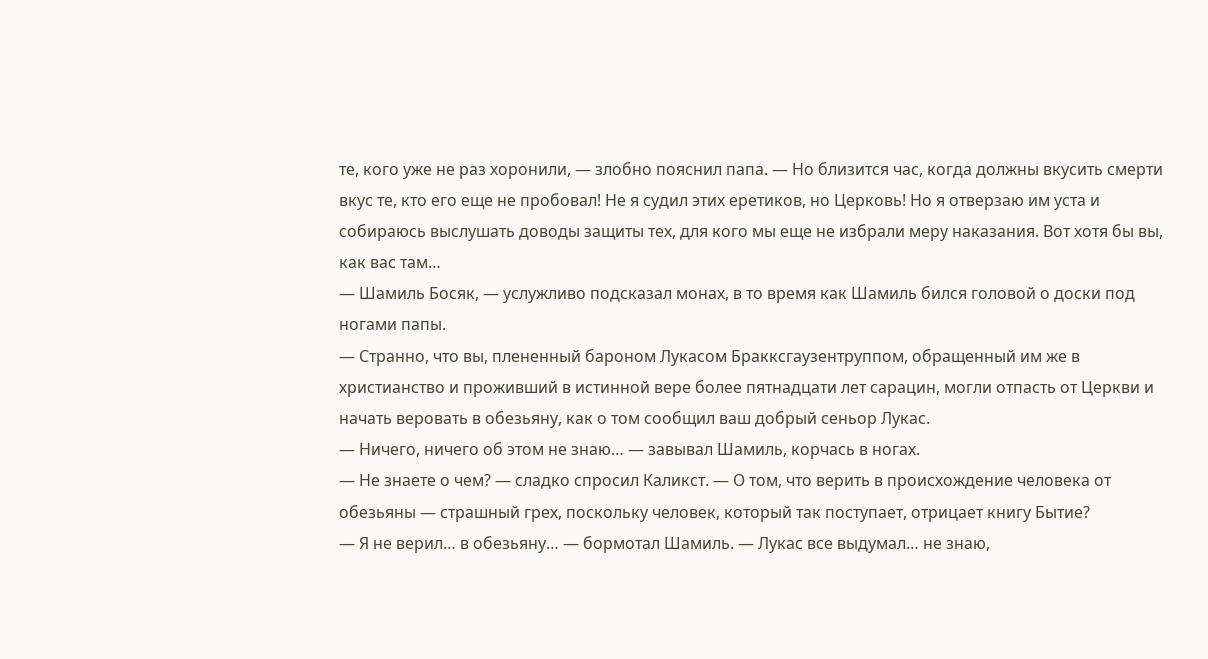те, кого уже не раз хоронили, — злобно пояснил папа. — Но близится час, когда должны вкусить смерти вкус те, кто его еще не пробовал! Не я судил этих еретиков, но Церковь! Но я отверзаю им уста и собираюсь выслушать доводы защиты тех, для кого мы еще не избрали меру наказания. Вот хотя бы вы, как вас там…
— Шамиль Босяк, — услужливо подсказал монах, в то время как Шамиль бился головой о доски под ногами папы.
— Странно, что вы, плененный бароном Лукасом Бракксгаузентруппом, обращенный им же в христианство и проживший в истинной вере более пятнадцати лет сарацин, могли отпасть от Церкви и начать веровать в обезьяну, как о том сообщил ваш добрый сеньор Лукас.
— Ничего, ничего об этом не знаю… — завывал Шамиль, корчась в ногах.
— Не знаете о чем? — сладко спросил Каликст. — О том, что верить в происхождение человека от обезьяны — страшный грех, поскольку человек, который так поступает, отрицает книгу Бытие?
— Я не верил… в обезьяну… — бормотал Шамиль. — Лукас все выдумал… не знаю,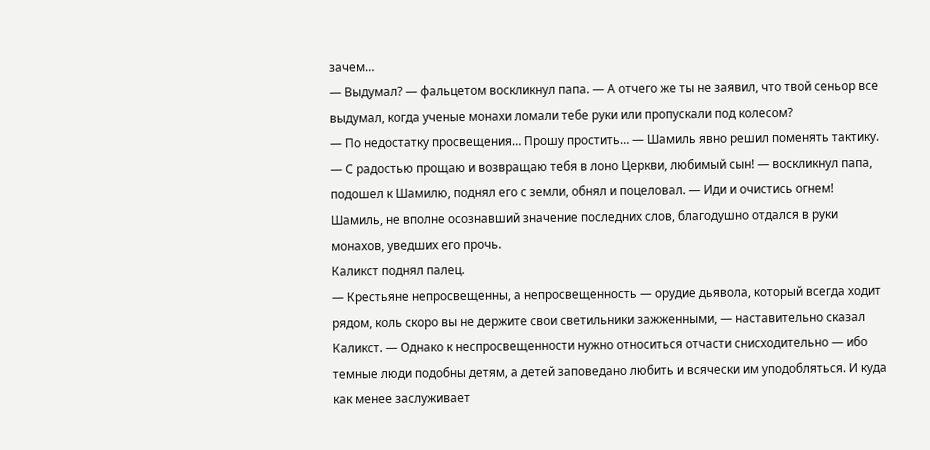зачем…
— Выдумал? — фальцетом воскликнул папа. — А отчего же ты не заявил, что твой сеньор все выдумал, когда ученые монахи ломали тебе руки или пропускали под колесом?
— По недостатку просвещения… Прошу простить… — Шамиль явно решил поменять тактику.
— С радостью прощаю и возвращаю тебя в лоно Церкви, любимый сын! — воскликнул папа, подошел к Шамилю, поднял его с земли, обнял и поцеловал. — Иди и очистись огнем!
Шамиль, не вполне осознавший значение последних слов, благодушно отдался в руки монахов, уведших его прочь.
Каликст поднял палец.
— Крестьяне непросвещенны, а непросвещенность — орудие дьявола, который всегда ходит рядом, коль скоро вы не держите свои светильники зажженными, — наставительно сказал Каликст. — Однако к неспросвещенности нужно относиться отчасти снисходительно — ибо темные люди подобны детям, а детей заповедано любить и всячески им уподобляться. И куда как менее заслуживает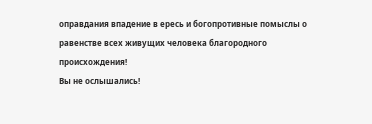оправдания впадение в ересь и богопротивные помыслы о равенстве всех живущих человека благородного происхождения!
Вы не ослышались!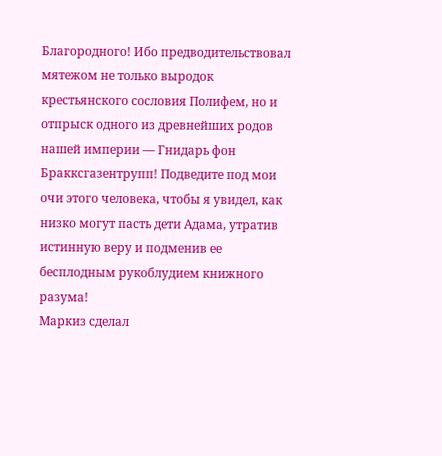Благородного! Ибо предводительствовал мятежом не только выродок крестьянского сословия Полифем, но и отпрыск одного из древнейших родов нашей империи — Гнидарь фон Бракксгазентрупп! Подведите под мои очи этого человека, чтобы я увидел, как низко могут пасть дети Адама, утратив истинную веру и подменив ее бесплодным рукоблудием книжного разума!
Маркиз сделал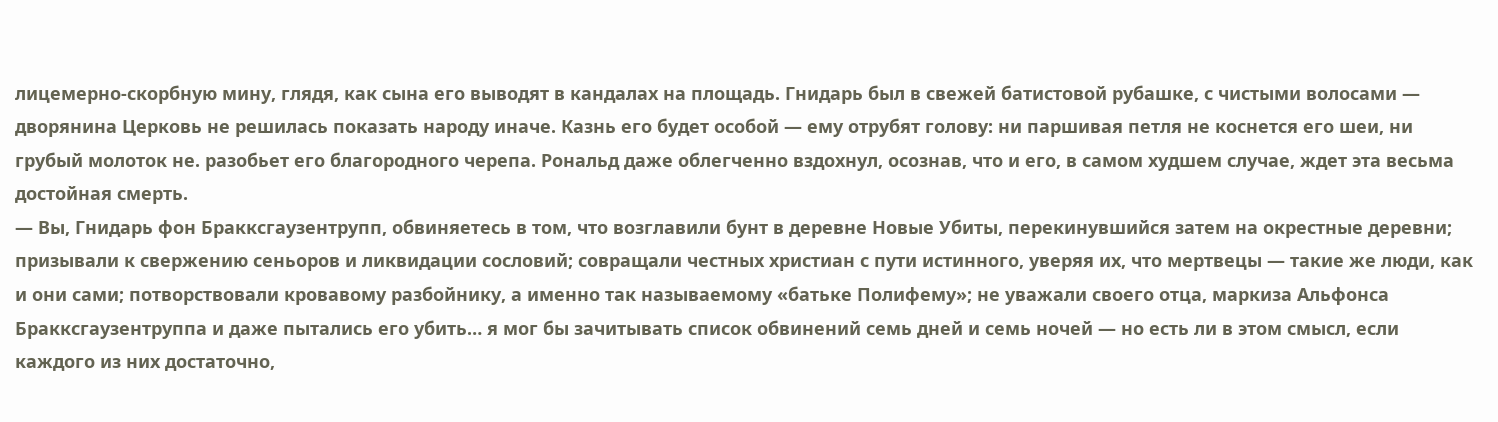лицемерно-скорбную мину, глядя, как сына его выводят в кандалах на площадь. Гнидарь был в свежей батистовой рубашке, с чистыми волосами — дворянина Церковь не решилась показать народу иначе. Казнь его будет особой — ему отрубят голову: ни паршивая петля не коснется его шеи, ни грубый молоток не. разобьет его благородного черепа. Рональд даже облегченно вздохнул, осознав, что и его, в самом худшем случае, ждет эта весьма достойная смерть.
— Вы, Гнидарь фон Бракксгаузентрупп, обвиняетесь в том, что возглавили бунт в деревне Новые Убиты, перекинувшийся затем на окрестные деревни; призывали к свержению сеньоров и ликвидации сословий; совращали честных христиан с пути истинного, уверяя их, что мертвецы — такие же люди, как и они сами; потворствовали кровавому разбойнику, а именно так называемому «батьке Полифему»; не уважали своего отца, маркиза Альфонса Бракксгаузентруппа и даже пытались его убить… я мог бы зачитывать список обвинений семь дней и семь ночей — но есть ли в этом смысл, если каждого из них достаточно,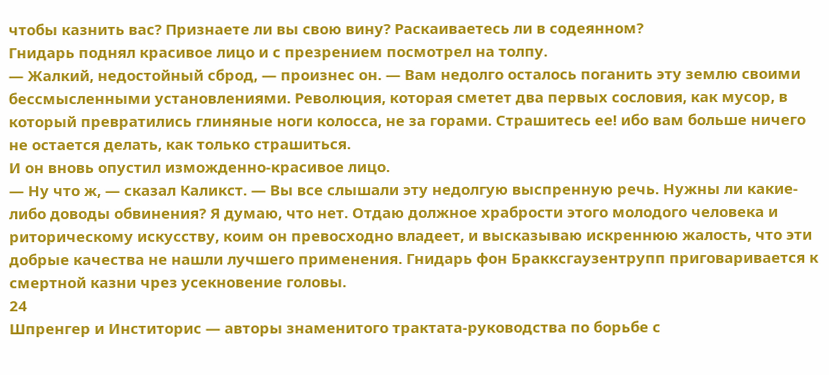чтобы казнить вас? Признаете ли вы свою вину? Раскаиваетесь ли в содеянном?
Гнидарь поднял красивое лицо и с презрением посмотрел на толпу.
— Жалкий, недостойный сброд, — произнес он. — Вам недолго осталось поганить эту землю своими бессмысленными установлениями. Революция, которая сметет два первых сословия, как мусор, в который превратились глиняные ноги колосса, не за горами. Страшитесь ее! ибо вам больше ничего не остается делать, как только страшиться.
И он вновь опустил изможденно-красивое лицо.
— Ну что ж, — сказал Каликст. — Вы все слышали эту недолгую выспренную речь. Нужны ли какие-либо доводы обвинения? Я думаю, что нет. Отдаю должное храбрости этого молодого человека и риторическому искусству, коим он превосходно владеет, и высказываю искреннюю жалость, что эти добрые качества не нашли лучшего применения. Гнидарь фон Бракксгаузентрупп приговаривается к смертной казни чрез усекновение головы.
24
Шпренгер и Инститорис — авторы знаменитого трактата-руководства по борьбе с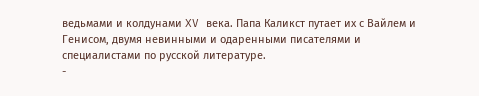ведьмами и колдунами XV века. Папа Каликст путает их с Вайлем и Генисом, двумя невинными и одаренными писателями и специалистами по русской литературе.
-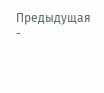Предыдущая
-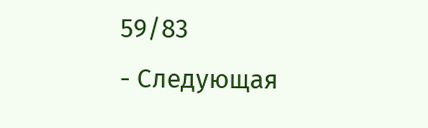59/83
- Следующая